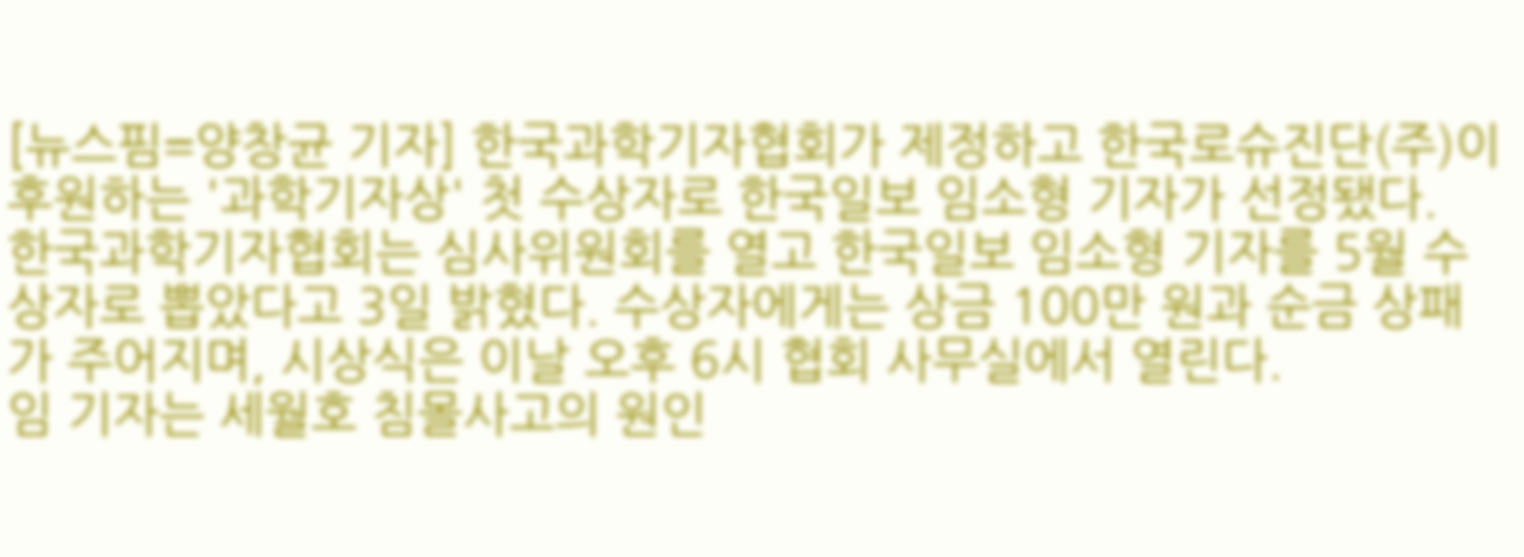[뉴스핌=양창균 기자] 한국과학기자협회가 제정하고 한국로슈진단(주)이 후원하는 '과학기자상' 첫 수상자로 한국일보 임소형 기자가 선정됐다.
한국과학기자협회는 심사위원회를 열고 한국일보 임소형 기자를 5월 수상자로 뽑았다고 3일 밝혔다. 수상자에게는 상금 100만 원과 순금 상패가 주어지며, 시상식은 이날 오후 6시 협회 사무실에서 열린다.
임 기자는 세월호 침몰사고의 원인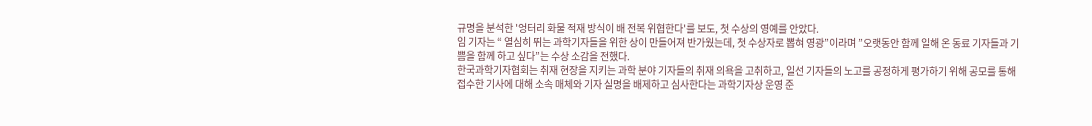규명을 분석한 '엉터리 화물 적재 방식이 배 전복 위협한다'를 보도, 첫 수상의 영예를 안았다.
임 기자는 “ 열심히 뛰는 과학기자들을 위한 상이 만들어져 반가웠는데, 첫 수상자로 뽑혀 영광”이라며 ”오랫동안 함께 일해 온 동료 기자들과 기쁨을 함께 하고 싶다”는 수상 소감을 전했다.
한국과학기자협회는 취재 현장을 지키는 과학 분야 기자들의 취재 의욕을 고취하고, 일선 기자들의 노고를 공정하게 평가하기 위해 공모를 통해 접수한 기사에 대해 소속 매체와 기자 실명을 배제하고 심사한다는 과학기자상 운영 준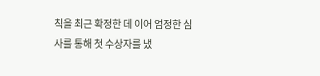칙을 최근 확정한 데 이어 엄정한 심사를 통해 첫 수상자를 냈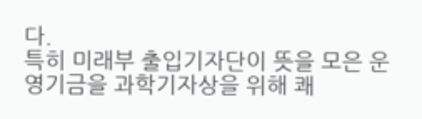다.
특히 미래부 출입기자단이 뜻을 모은 운영기금을 과학기자상을 위해 쾌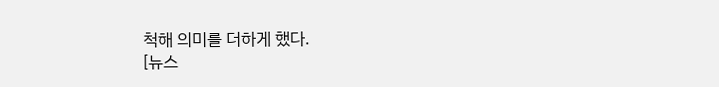척해 의미를 더하게 했다.
[뉴스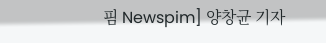핌 Newspim] 양창균 기자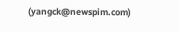(yangck@newspim.com)